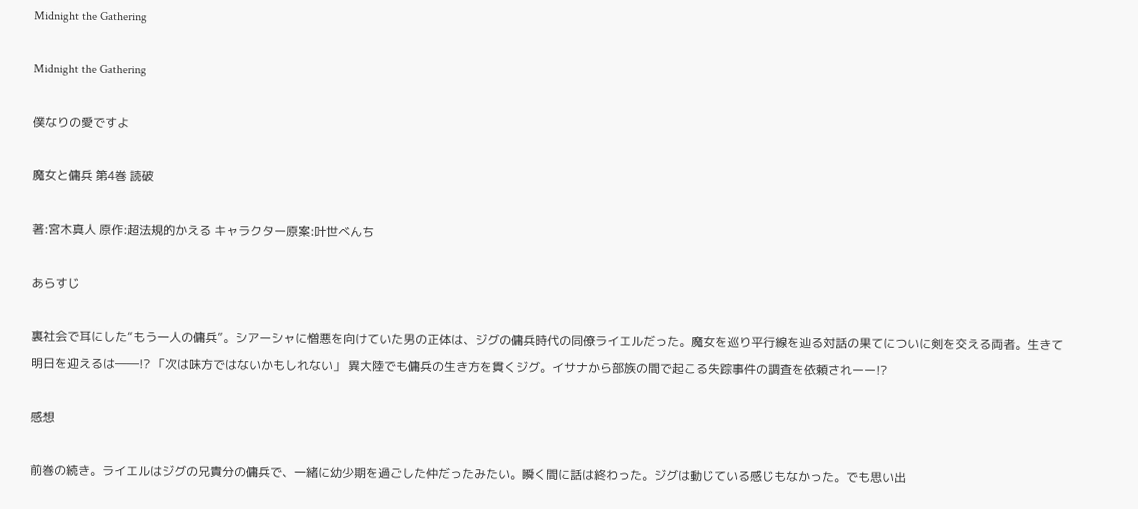Midnight the Gathering

Midnight the Gathering

僕なりの愛ですよ

魔女と傭兵 第4巻 読破

著:宮木真人 原作:超法規的かえる キャラクター原案:叶世べんち

あらすじ

裏社会で耳にした“もう一人の傭兵”。シアーシャに憎悪を向けていた男の正体は、ジグの傭兵時代の同僚ライエルだった。魔女を巡り平行線を辿る対話の果てについに剣を交える両者。生きて明日を迎えるは――!? 「次は味方ではないかもしれない」 異大陸でも傭兵の生き方を貫くジグ。イサナから部族の間で起こる失踪事件の調査を依頼されーー!?

感想

前巻の続き。ライエルはジグの兄貴分の傭兵で、一緒に幼少期を過ごした仲だったみたい。瞬く間に話は終わった。ジグは動じている感じもなかった。でも思い出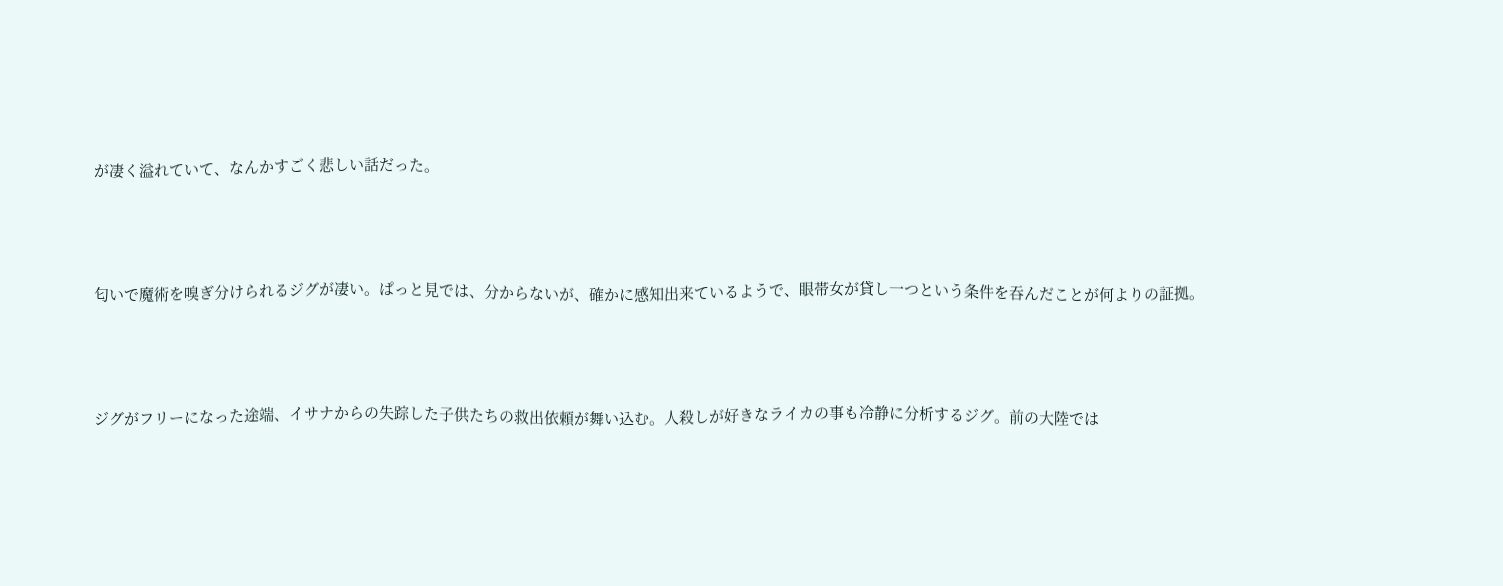が凄く溢れていて、なんかすごく悲しい話だった。



匂いで魔術を嗅ぎ分けられるジグが凄い。ぱっと見では、分からないが、確かに感知出来ているようで、眼帯女が貸し一つという条件を吞んだことが何よりの証拠。



ジグがフリーになった途端、イサナからの失踪した子供たちの救出依頼が舞い込む。人殺しが好きなライカの事も冷静に分析するジグ。前の大陸では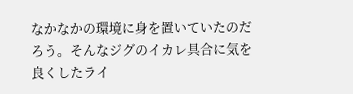なかなかの環境に身を置いていたのだろう。そんなジグのイカレ具合に気を良くしたライ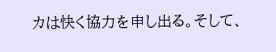カは快く協力を申し出る。そして、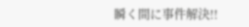瞬く間に事件解決!!